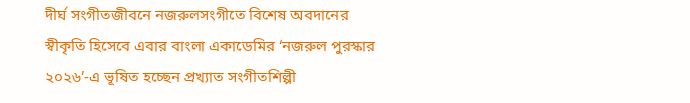দীর্ঘ সংগীতজীবনে নজরুলসংগীতে বিশেষ অবদানের স্বীকৃতি হিসেবে এবার বাংলা একাডেমির ‘নজরুল পুরস্কার ২০২৬’-এ ভূষিত হচ্ছেন প্রখ্যাত সংগীতশিল্পী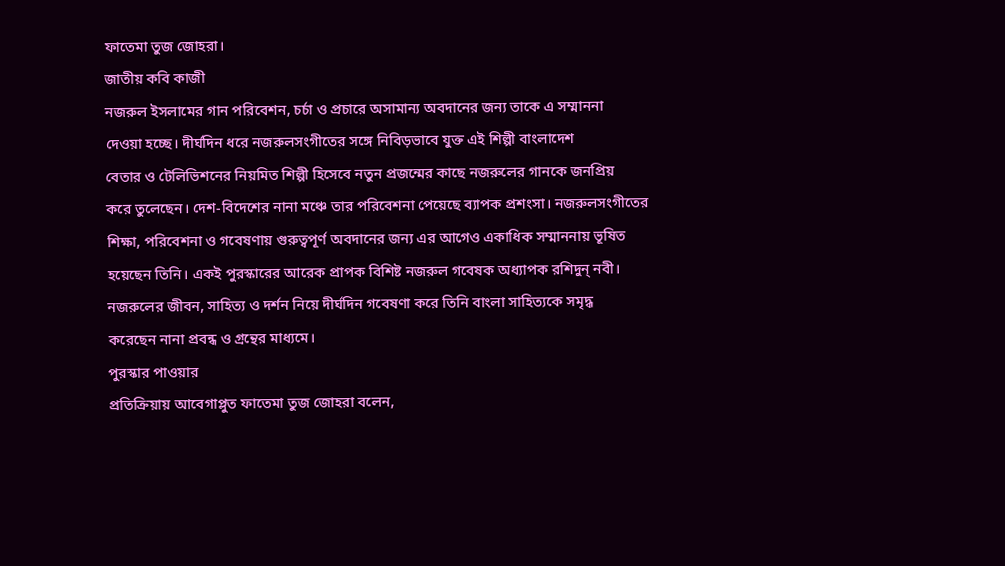ফাতেমা তুজ জোহরা।
জাতীয় কবি কাজী
নজরুল ইসলামের গান পরিবেশন, চর্চা ও প্রচারে অসামান্য অবদানের জন্য তাকে এ সম্মাননা
দেওয়া হচ্ছে। দীর্ঘদিন ধরে নজরুলসংগীতের সঙ্গে নিবিড়ভাবে যুক্ত এই শিল্পী বাংলাদেশ
বেতার ও টেলিভিশনের নিয়মিত শিল্পী হিসেবে নতুন প্রজন্মের কাছে নজরুলের গানকে জনপ্রিয়
করে তুলেছেন। দেশ-বিদেশের নানা মঞ্চে তার পরিবেশনা পেয়েছে ব্যাপক প্রশংসা। নজরুলসংগীতের
শিক্ষা, পরিবেশনা ও গবেষণায় গুরুত্বপূর্ণ অবদানের জন্য এর আগেও একাধিক সম্মাননায় ভূষিত
হয়েছেন তিনি। একই পুরস্কারের আরেক প্রাপক বিশিষ্ট নজরুল গবেষক অধ্যাপক রশিদুন্ নবী।
নজরুলের জীবন, সাহিত্য ও দর্শন নিয়ে দীর্ঘদিন গবেষণা করে তিনি বাংলা সাহিত্যকে সমৃদ্ধ
করেছেন নানা প্রবন্ধ ও গ্রন্থের মাধ্যমে।
পুরস্কার পাওয়ার
প্রতিক্রিয়ায় আবেগাপ্লুত ফাতেমা তুজ জোহরা বলেন,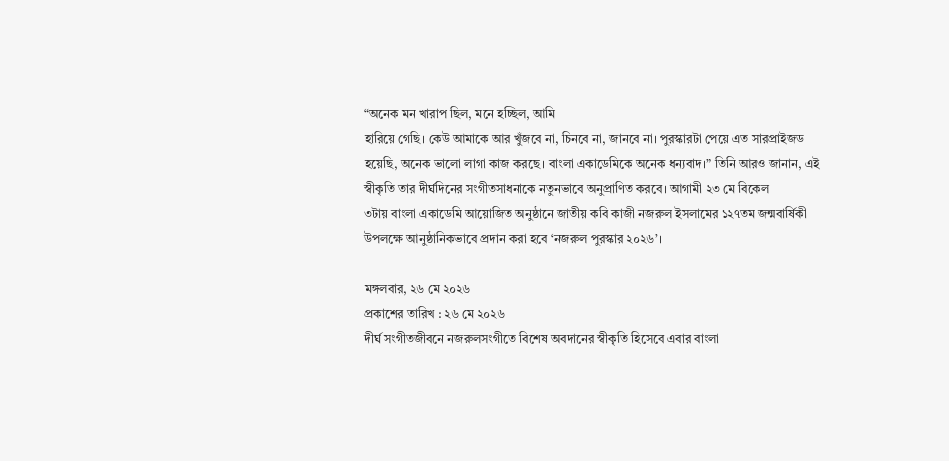“অনেক মন খারাপ ছিল, মনে হচ্ছিল, আমি
হারিয়ে গেছি। কেউ আমাকে আর খুঁজবে না, চিনবে না, জানবে না। পুরস্কারটা পেয়ে এত সারপ্রাইজড
হয়েছি, অনেক ভালো লাগা কাজ করছে। বাংলা একাডেমিকে অনেক ধন্যবাদ।” তিনি আরও জানান, এই
স্বীকৃতি তার দীর্ঘদিনের সংগীতসাধনাকে নতুনভাবে অনুপ্রাণিত করবে। আগামী ২৩ মে বিকেল
৩টায় বাংলা একাডেমি আয়োজিত অনুষ্ঠানে জাতীয় কবি কাজী নজরুল ইসলামের ১২৭তম জন্মবার্ষিকী
উপলক্ষে আনুষ্ঠানিকভাবে প্রদান করা হবে ‘নজরুল পুরস্কার ২০২৬’।

মঙ্গলবার, ২৬ মে ২০২৬
প্রকাশের তারিখ : ২৬ মে ২০২৬
দীর্ঘ সংগীতজীবনে নজরুলসংগীতে বিশেষ অবদানের স্বীকৃতি হিসেবে এবার বাংলা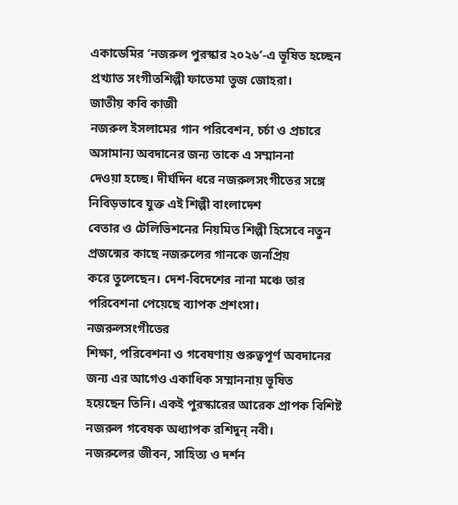একাডেমির ‘নজরুল পুরস্কার ২০২৬’-এ ভূষিত হচ্ছেন প্রখ্যাত সংগীতশিল্পী ফাতেমা তুজ জোহরা।
জাতীয় কবি কাজী
নজরুল ইসলামের গান পরিবেশন, চর্চা ও প্রচারে অসামান্য অবদানের জন্য তাকে এ সম্মাননা
দেওয়া হচ্ছে। দীর্ঘদিন ধরে নজরুলসংগীতের সঙ্গে নিবিড়ভাবে যুক্ত এই শিল্পী বাংলাদেশ
বেতার ও টেলিভিশনের নিয়মিত শিল্পী হিসেবে নতুন প্রজন্মের কাছে নজরুলের গানকে জনপ্রিয়
করে তুলেছেন। দেশ-বিদেশের নানা মঞ্চে তার পরিবেশনা পেয়েছে ব্যাপক প্রশংসা। নজরুলসংগীতের
শিক্ষা, পরিবেশনা ও গবেষণায় গুরুত্বপূর্ণ অবদানের জন্য এর আগেও একাধিক সম্মাননায় ভূষিত
হয়েছেন তিনি। একই পুরস্কারের আরেক প্রাপক বিশিষ্ট নজরুল গবেষক অধ্যাপক রশিদুন্ নবী।
নজরুলের জীবন, সাহিত্য ও দর্শন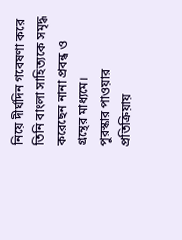নিয়ে দীর্ঘদিন গবেষণা করে তিনি বাংলা সাহিত্যকে সমৃদ্ধ
করেছেন নানা প্রবন্ধ ও গ্রন্থের মাধ্যমে।
পুরস্কার পাওয়ার
প্রতিক্রিয়ায়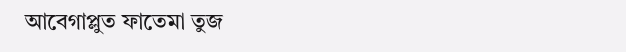আবেগাপ্লুত ফাতেমা তুজ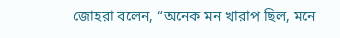জোহরা বলেন, “অনেক মন খারাপ ছিল, মনে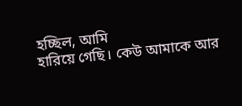হচ্ছিল, আমি
হারিয়ে গেছি। কেউ আমাকে আর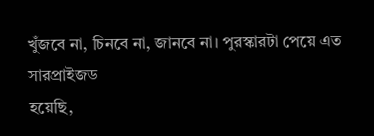খুঁজবে না, চিনবে না, জানবে না। পুরস্কারটা পেয়ে এত সারপ্রাইজড
হয়েছি,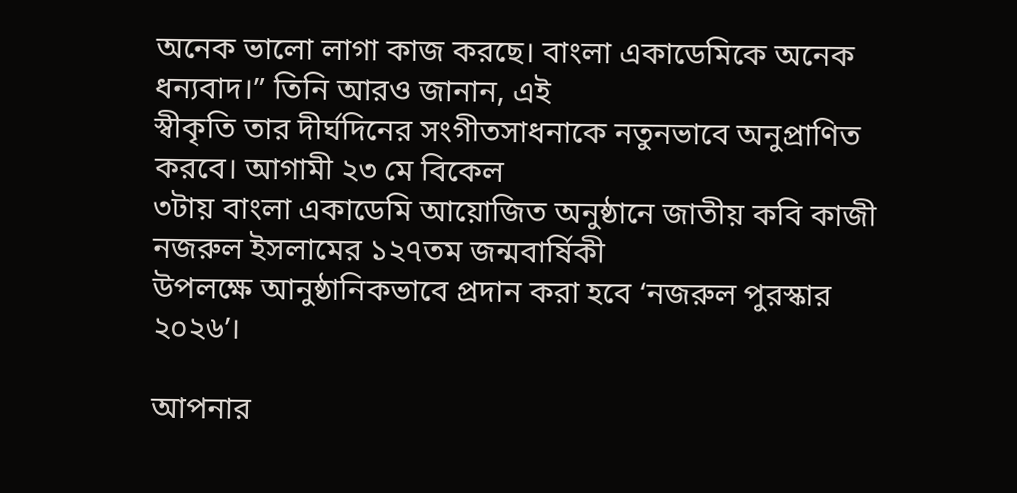অনেক ভালো লাগা কাজ করছে। বাংলা একাডেমিকে অনেক ধন্যবাদ।” তিনি আরও জানান, এই
স্বীকৃতি তার দীর্ঘদিনের সংগীতসাধনাকে নতুনভাবে অনুপ্রাণিত করবে। আগামী ২৩ মে বিকেল
৩টায় বাংলা একাডেমি আয়োজিত অনুষ্ঠানে জাতীয় কবি কাজী নজরুল ইসলামের ১২৭তম জন্মবার্ষিকী
উপলক্ষে আনুষ্ঠানিকভাবে প্রদান করা হবে ‘নজরুল পুরস্কার ২০২৬’।

আপনার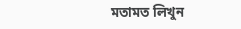মতামত লিখুন